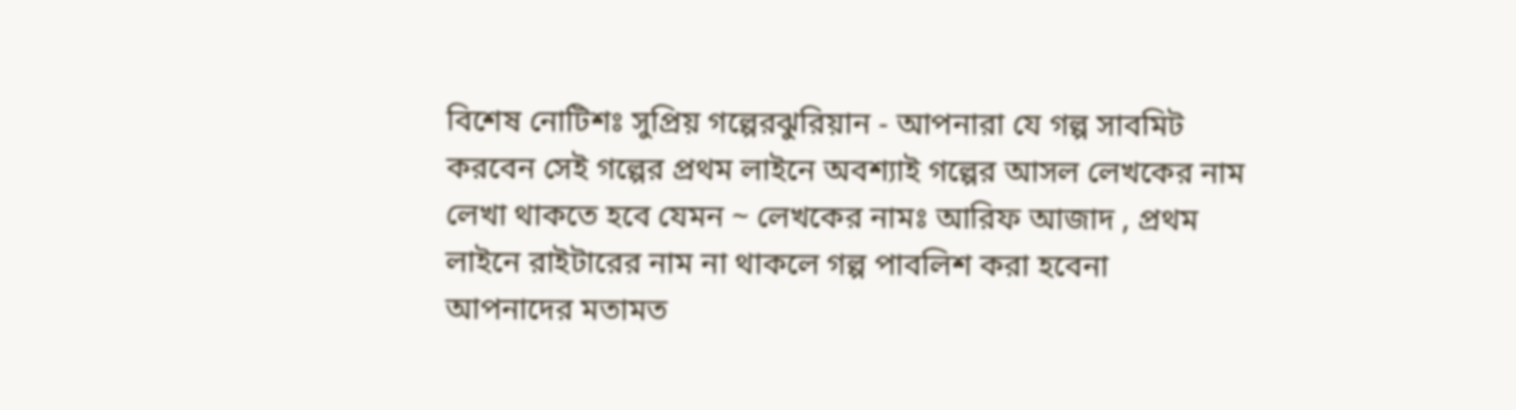বিশেষ নোটিশঃ সুপ্রিয় গল্পেরঝুরিয়ান - আপনারা যে গল্প সাবমিট করবেন সেই গল্পের প্রথম লাইনে অবশ্যাই গল্পের আসল লেখকের নাম লেখা থাকতে হবে যেমন ~ লেখকের নামঃ আরিফ আজাদ , প্রথম লাইনে রাইটারের নাম না থাকলে গল্প পাবলিশ করা হবেনা
আপনাদের মতামত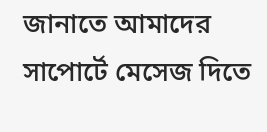জানাতে আমাদের সাপোর্টে মেসেজ দিতে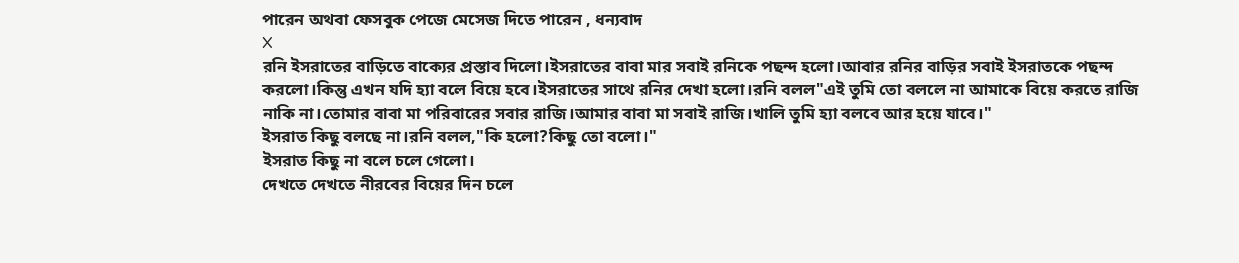পারেন অথবা ফেসবুক পেজে মেসেজ দিতে পারেন , ধন্যবাদ
X
রনি ইসরাতের বাড়িতে বাক্যের প্রস্তাব দিলো।ইসরাতের বাবা মার সবাই রনিকে পছন্দ হলো।আবার রনির বাড়ির সবাই ইসরাতকে পছন্দ করলো।কিন্তু এখন যদি হ্যা বলে বিয়ে হবে।ইসরাতের সাথে রনির দেখা হলো।রনি বলল"এই তুমি তো বললে না আমাকে বিয়ে করতে রাজি নাকি না।তোমার বাবা মা পরিবারের সবার রাজি।আমার বাবা মা সবাই রাজি।খালি তুমি হ্যা বলবে আর হয়ে যাবে।"
ইসরাত কিছু বলছে না।রনি বলল,"কি হলো?কিছু তো বলো।"
ইসরাত কিছু না বলে চলে গেলো।
দেখতে দেখতে নীরবের বিয়ের দিন চলে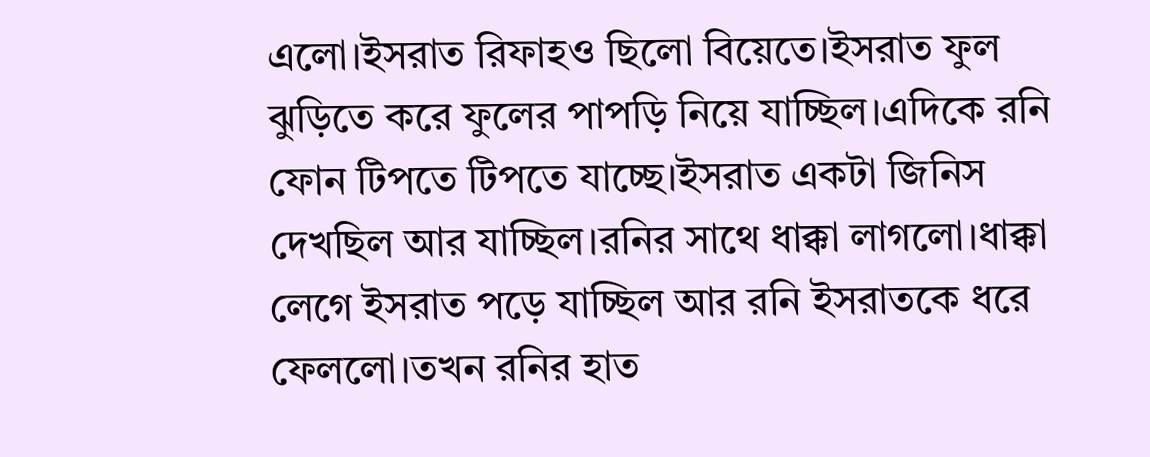এলো।ইসরাত রিফাহও ছিলো বিয়েতে।ইসরাত ফুল ঝুড়িতে করে ফুলের পাপড়ি নিয়ে যাচ্ছিল।এদিকে রনি ফোন টিপতে টিপতে যাচ্ছে।ইসরাত একটা জিনিস দেখছিল আর যাচ্ছিল।রনির সাথে ধাক্কা লাগলো।ধাক্কা লেগে ইসরাত পড়ে যাচ্ছিল আর রনি ইসরাতকে ধরে ফেললো।তখন রনির হাত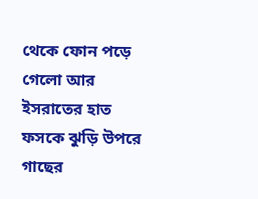থেকে ফোন পড়ে গেলো আর ইসরাতের হাত ফসকে ঝুড়ি উপরে গাছের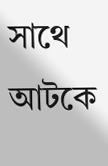সাথে আটকে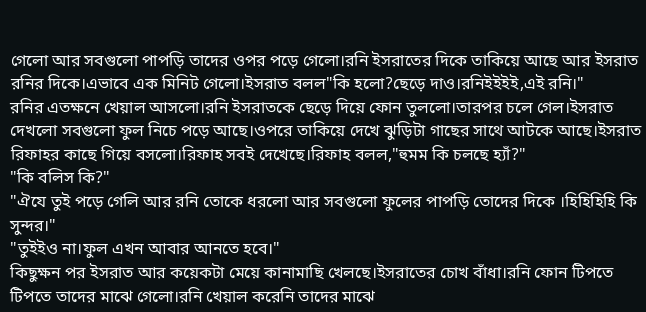গেলো আর সবগুলো পাপড়ি তাদের ওপর পড়ে গেলো।রনি ইসরাতের দিকে তাকিয়ে আছে আর ইসরাত রনির দিকে।এভাবে এক মিনিট গেলো।ইসরাত বলল"কি হলো?ছেড়ে দাও।রনিইইইই,এই রনি।"
রনির এতক্ষনে খেয়াল আসলো।রনি ইসরাতকে ছেড়ে দিয়ে ফোন তুললো।তারপর চলে গেল।ইসরাত দেখলো সবগুলো ফুল নিচে পড়ে আছে।ওপরে তাকিয়ে দেখে ঝুড়িটা গাছের সাথে আটকে আছে।ইসরাত রিফাহর কাছে গিয়ে বসলো।রিফাহ সবই দেখেছে।রিফাহ বলল,"হুমম কি চলছে হ্যাঁ?"
"কি বলিস কি?"
"ঐযে তুই পড়ে গেলি আর রনি তোকে ধরলো আর সবগুলো ফুলের পাপড়ি তোদের দিকে ।হিহিহিহি কি সুন্দর।"
"তুইইও না।ফুল এখন আবার আনতে হবে।"
কিছুক্ষন পর ইসরাত আর কয়েকটা মেয়ে কানামাছি খেলছে।ইসরাতের চোখ বাঁধা।রনি ফোন টিপতে টিপতে তাদের মাঝে গেলো।রনি খেয়াল করেনি তাদের মাঝে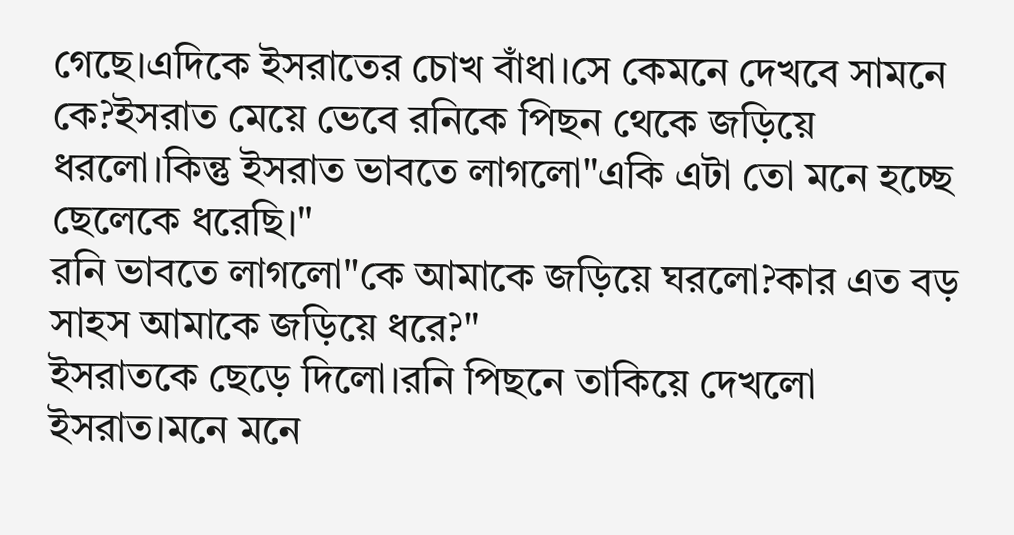গেছে।এদিকে ইসরাতের চোখ বাঁধা।সে কেমনে দেখবে সামনে কে?ইসরাত মেয়ে ভেবে রনিকে পিছন থেকে জড়িয়ে ধরলো।কিন্তু ইসরাত ভাবতে লাগলো"একি এটা তো মনে হচ্ছে ছেলেকে ধরেছি।"
রনি ভাবতে লাগলো"কে আমাকে জড়িয়ে ঘরলো?কার এত বড় সাহস আমাকে জড়িয়ে ধরে?"
ইসরাতকে ছেড়ে দিলো।রনি পিছনে তাকিয়ে দেখলো ইসরাত।মনে মনে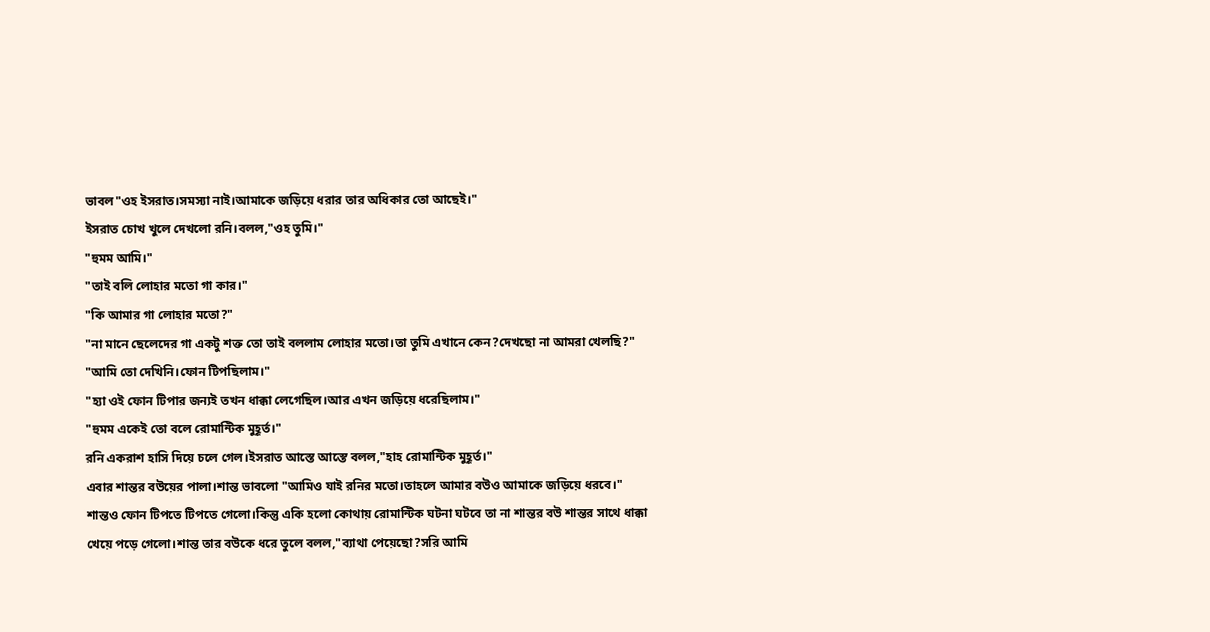ভাবল"ওহ ইসরাত।সমস্যা নাই।আমাকে জড়িয়ে ধরার তার অধিকার তো আছেই।"
ইসরাত চোখ খুলে দেখলো রনি।বলল,"ওহ তুমি।"
"হুমম আমি।"
"তাই বলি লোহার মতো গা কার।"
"কি আমার গা লোহার মতো?"
"না মানে ছেলেদের গা একটু শক্ত তো তাই বললাম লোহার মতো।তা তুমি এখানে কেন?দেখছো না আমরা খেলছি?"
"আমি তো দেখিনি।ফোন টিপছিলাম।"
"হ্যা ওই ফোন টিপার জন্যই তখন ধাক্কা লেগেছিল।আর এখন জড়িয়ে ধরেছিলাম।"
"হুমম একেই তো বলে রোমান্টিক মুহূর্ত।"
রনি একরাশ হাসি দিয়ে চলে গেল।ইসরাত আস্তে আস্তে বলল,"হাহ রোমান্টিক মুহূর্ত।"
এবার শান্তর বউয়ের পালা।শান্ত ভাবলো "আমিও যাই রনির মতো।তাহলে আমার বউও আমাকে জড়িয়ে ধরবে।"
শান্তও ফোন টিপতে টিপতে গেলো।কিন্তু একি হলো কোথায় রোমান্টিক ঘটনা ঘটবে তা না শান্তর বউ শান্তর সাথে ধাক্কা খেয়ে পড়ে গেলো।শান্ত তার বউকে ধরে তুলে বলল,"ব্যাথা পেয়েছো?সরি আমি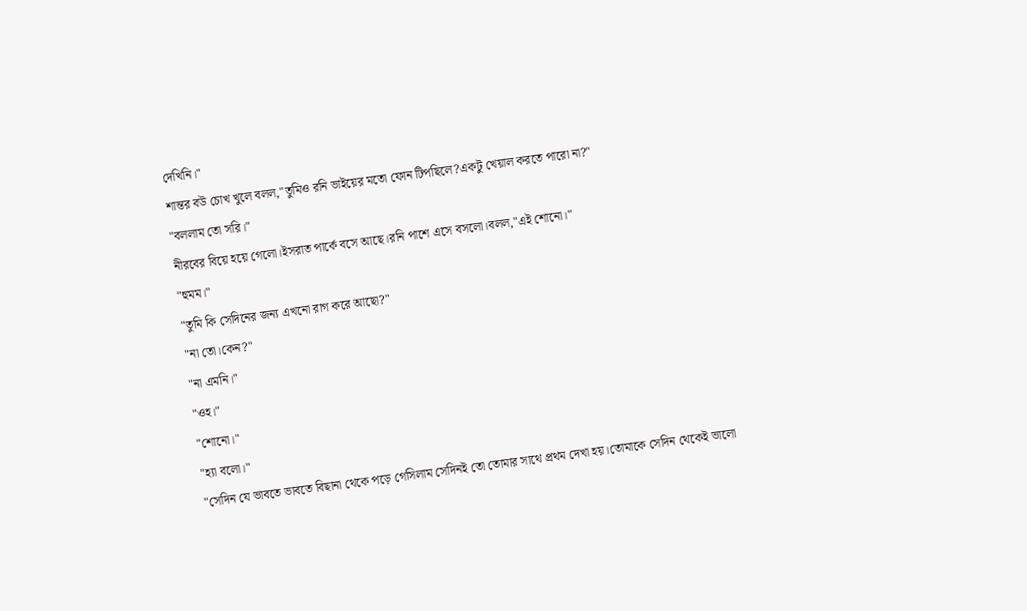দেখিনি।"
শান্তর বউ চোখ খুলে বলল,"তুমিও রনি ভাইয়ের মতো ফোন টিপছিলে?একটু খেয়াল করতে পারো না?"
"বললাম তো সরি।"
নীরবের বিয়ে হয়ে গেলো।ইসরাত পার্কে বসে আছে।রনি পাশে এসে বসলো।বলল,"এই শোনো।"
"হুমম।"
"তুমি কি সেদিনের জন্য এখনো রাগ করে আছো?"
"না তো।কেন?"
"না এমনি।"
"ওহ।"
"শোনো।"
"হ্যা বলো।"
"সেদিন যে ভাবতে ভাবতে বিছানা থেকে পড়ে গেসিলাম সেদিনই তো তোমার সাথে প্রথম দেখা হয়।তোমাকে সেদিন থেকেই ভালো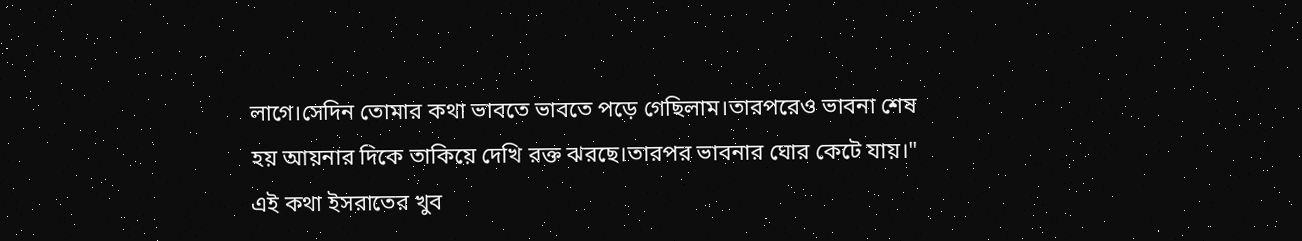লাগে।সেদিন তোমার কথা ভাবতে ভাবতে পড়ে গেছিলাম।তারপরেও ভাবনা শেষ হয় আয়নার দিকে তাকিয়ে দেখি রক্ত ঝরছে।তারপর ভাবনার ঘোর কেটে যায়।"
এই কথা ইসরাতের খুব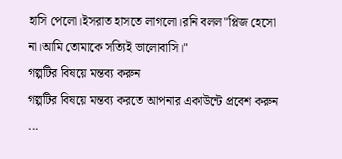হাসি পেলো।ইসরাত হাসতে লাগলো।রনি বলল"প্লিজ হেসো না।আমি তোমাকে সত্যিই ভালোবাসি।"
গল্পটির বিষয়ে মন্তব্য করুন
গল্পটির বিষয়ে মন্তব্য করতে আপনার একাউন্টে প্রবেশ করুন ...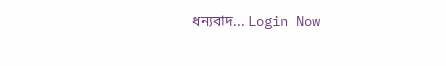ধন্যবাদ... Login Now